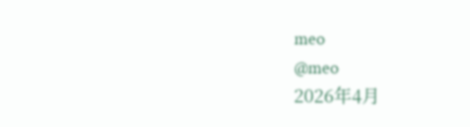meo
@meo
2026年4月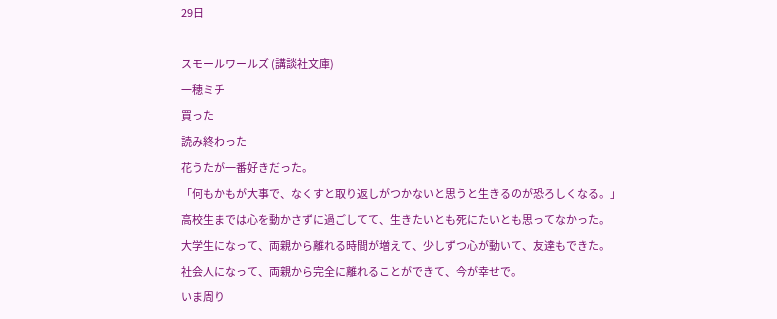29日

スモールワールズ (講談社文庫)
一穂ミチ
買った
読み終わった
花うたが一番好きだった。
「何もかもが大事で、なくすと取り返しがつかないと思うと生きるのが恐ろしくなる。」
高校生までは心を動かさずに過ごしてて、生きたいとも死にたいとも思ってなかった。
大学生になって、両親から離れる時間が増えて、少しずつ心が動いて、友達もできた。
社会人になって、両親から完全に離れることができて、今が幸せで。
いま周り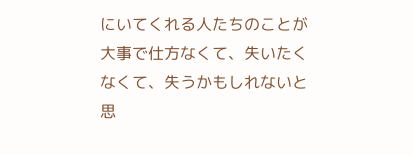にいてくれる人たちのことが大事で仕方なくて、失いたくなくて、失うかもしれないと思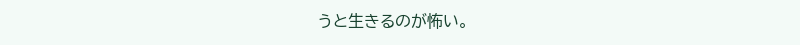うと生きるのが怖い。